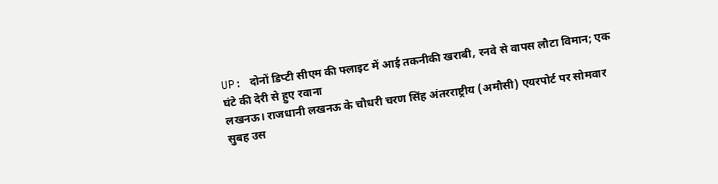UP: दोनों डिप्टी सीएम की फ्लाइट में आई तकनीकी खराबी, रनवे से वापस लौटा विमान; एक घंटे की देरी से हुए रवाना
लखनऊ। राजधानी लखनऊ के चौधरी चरण सिंह अंतरराष्ट्रीय (अमौसी) एयरपोर्ट पर सोमवार सुबह उस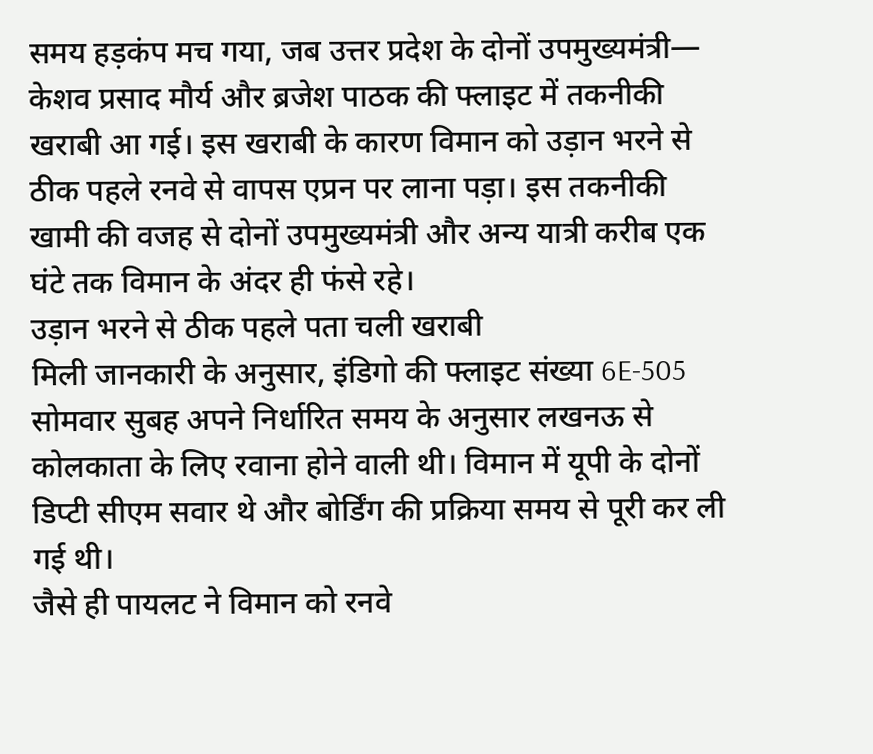समय हड़कंप मच गया, जब उत्तर प्रदेश के दोनों उपमुख्यमंत्री— केशव प्रसाद मौर्य और ब्रजेश पाठक की फ्लाइट में तकनीकी खराबी आ गई। इस खराबी के कारण विमान को उड़ान भरने से ठीक पहले रनवे से वापस एप्रन पर लाना पड़ा। इस तकनीकी खामी की वजह से दोनों उपमुख्यमंत्री और अन्य यात्री करीब एक घंटे तक विमान के अंदर ही फंसे रहे।
उड़ान भरने से ठीक पहले पता चली खराबी
मिली जानकारी के अनुसार, इंडिगो की फ्लाइट संख्या 6E-505 सोमवार सुबह अपने निर्धारित समय के अनुसार लखनऊ से कोलकाता के लिए रवाना होने वाली थी। विमान में यूपी के दोनों डिप्टी सीएम सवार थे और बोर्डिंग की प्रक्रिया समय से पूरी कर ली गई थी।
जैसे ही पायलट ने विमान को रनवे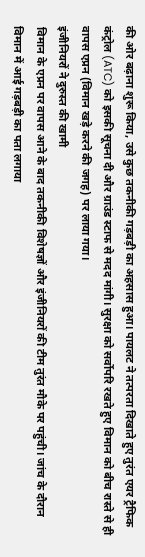की ओर बढ़ाना शुरू किया, उसे कुछ तकनीकी गड़बड़ी का अहसास हुआ। पायलट ने तत्परता दिखाते हुए तुरंत एयर ट्रैफिक कंट्रोल (ATC) को इसकी सूचना दी और ग्राउंड स्टाफ से मदद मांगी। सुरक्षा को सर्वोपरि रखते हुए विमान को बीच रास्ते से ही वापस एप्रन (विमान खड़े करने की जगह) पर लाया गया।
इंजीनियरों ने दुरुस्त की खामी
विमान के एप्रन पर वापस आने के बाद तकनीकी विशेषज्ञों और इंजीनियरों की टीम तुरंत मौके पर पहुंची। जांच के दौरान विमान में आई गड़बड़ी का पता लगाया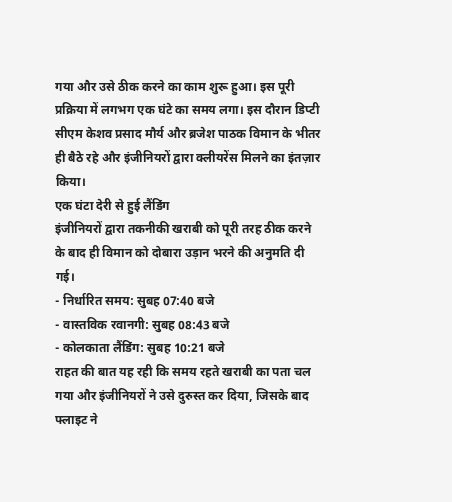गया और उसे ठीक करने का काम शुरू हुआ। इस पूरी प्रक्रिया में लगभग एक घंटे का समय लगा। इस दौरान डिप्टी सीएम केशव प्रसाद मौर्य और ब्रजेश पाठक विमान के भीतर ही बैठे रहे और इंजीनियरों द्वारा क्लीयरेंस मिलने का इंतज़ार किया।
एक घंटा देरी से हुई लैंडिंग
इंजीनियरों द्वारा तकनीकी खराबी को पूरी तरह ठीक करने के बाद ही विमान को दोबारा उड़ान भरने की अनुमति दी गई।
- निर्धारित समय: सुबह 07:40 बजे
- वास्तविक रवानगी: सुबह 08:43 बजे
- कोलकाता लैंडिंग: सुबह 10:21 बजे
राहत की बात यह रही कि समय रहते खराबी का पता चल गया और इंजीनियरों ने उसे दुरुस्त कर दिया, जिसके बाद फ्लाइट ने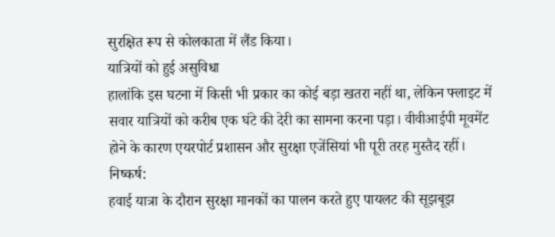सुरक्षित रूप से कोलकाता में लैंड किया।
यात्रियों को हुई असुविधा
हालांकि इस घटना में किसी भी प्रकार का कोई बड़ा खतरा नहीं था, लेकिन फ्लाइट में सवार यात्रियों को करीब एक घंटे की देरी का सामना करना पड़ा। वीवीआईपी मूवमेंट होने के कारण एयरपोर्ट प्रशासन और सुरक्षा एजेंसियां भी पूरी तरह मुस्तैद रहीं।
निष्कर्ष:
हवाई यात्रा के दौरान सुरक्षा मानकों का पालन करते हुए पायलट की सूझबूझ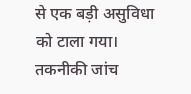से एक बड़ी असुविधा को टाला गया। तकनीकी जांच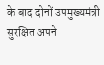के बाद दोनों उपमुख्यमंत्री सुरक्षित अपने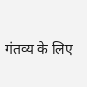गंतव्य के लिए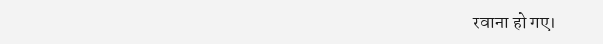रवाना हो गए।